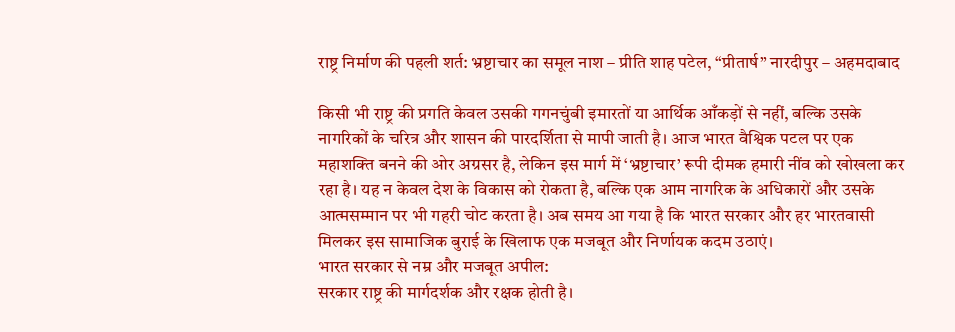राष्ट्र निर्माण की पहली शर्त: भ्रष्टाचार का समूल नाश – प्रीति शाह पटेल, “प्रीतार्ष” नारदीपुर – अहमदाबाद

किसी भी राष्ट्र की प्रगति केवल उसकी गगनचुंबी इमारतों या आर्थिक आँकड़ों से नहीं, बल्कि उसके नागरिकों के चरित्र और शासन की पारदर्शिता से मापी जाती है। आज भारत वैश्विक पटल पर एक महाशक्ति बनने की ओर अग्रसर है, लेकिन इस मार्ग में ‘भ्रष्टाचार’ रूपी दीमक हमारी नींव को खोखला कर रहा है। यह न केवल देश के विकास को रोकता है, बल्कि एक आम नागरिक के अधिकारों और उसके आत्मसम्मान पर भी गहरी चोट करता है। अब समय आ गया है कि भारत सरकार और हर भारतवासी मिलकर इस सामाजिक बुराई के खिलाफ एक मजबूत और निर्णायक कदम उठाएं।
भारत सरकार से नम्र और मजबूत अपील:
सरकार राष्ट्र की मार्गदर्शक और रक्षक होती है।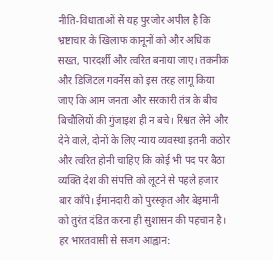नीति-विधाताओं से यह पुरजोर अपील है कि भ्रष्टाचार के खिलाफ कानूनों को और अधिक सख्त, पारदर्शी और त्वरित बनाया जाए। तकनीक और डिजिटल गवर्नेंस को इस तरह लागू किया जाए कि आम जनता और सरकारी तंत्र के बीच बिचौलियों की गुंजाइश ही न बचे। रिश्वत लेने और देने वाले, दोनों के लिए न्याय व्यवस्था इतनी कठोर और त्वरित होनी चाहिए कि कोई भी पद पर बैठा व्यक्ति देश की संपत्ति को लूटने से पहले हजार बार काँपे। ईमानदारी को पुरस्कृत और बेइमानी को तुरंत दंडित करना ही सुशासन की पहचान है।
हर भारतवासी से सजग आह्वान: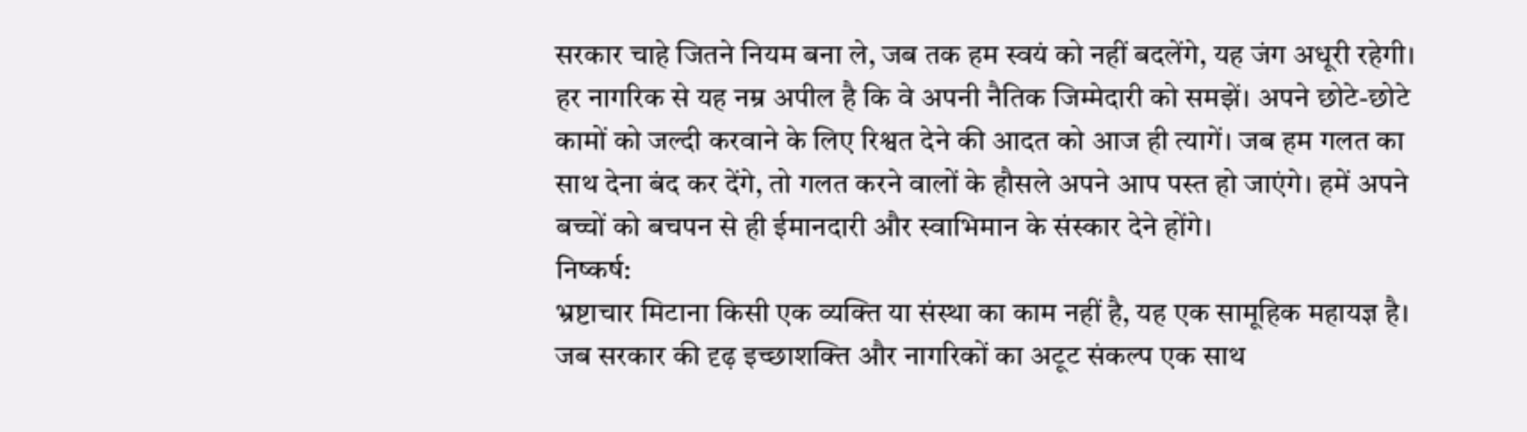सरकार चाहे जितने नियम बना ले, जब तक हम स्वयं को नहीं बदलेंगे, यह जंग अधूरी रहेगी। हर नागरिक से यह नम्र अपील है कि वे अपनी नैतिक जिम्मेदारी को समझें। अपने छोटे-छोटे कामों को जल्दी करवाने के लिए रिश्वत देने की आदत को आज ही त्यागें। जब हम गलत का साथ देना बंद कर देंगे, तो गलत करने वालों के हौसले अपने आप पस्त हो जाएंगे। हमें अपने बच्चों को बचपन से ही ईमानदारी और स्वाभिमान के संस्कार देने होंगे।
निष्कर्ष:
भ्रष्टाचार मिटाना किसी एक व्यक्ति या संस्था का काम नहीं है, यह एक सामूहिक महायज्ञ है। जब सरकार की दृढ़ इच्छाशक्ति और नागरिकों का अटूट संकल्प एक साथ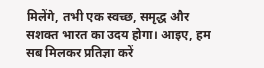मिलेंगे, तभी एक स्वच्छ, समृद्ध और सशक्त भारत का उदय होगा। आइए, हम सब मिलकर प्रतिज्ञा करें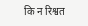कि न रिश्वत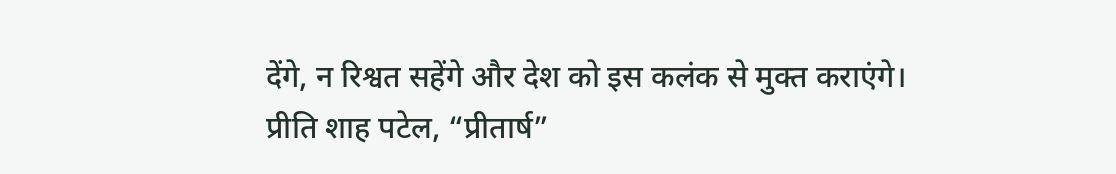देंगे, न रिश्वत सहेंगे और देश को इस कलंक से मुक्त कराएंगे।
प्रीति शाह पटेल, “प्रीतार्ष”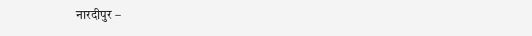नारदीपुर –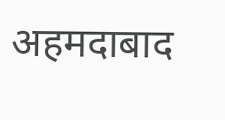अहमदाबाद